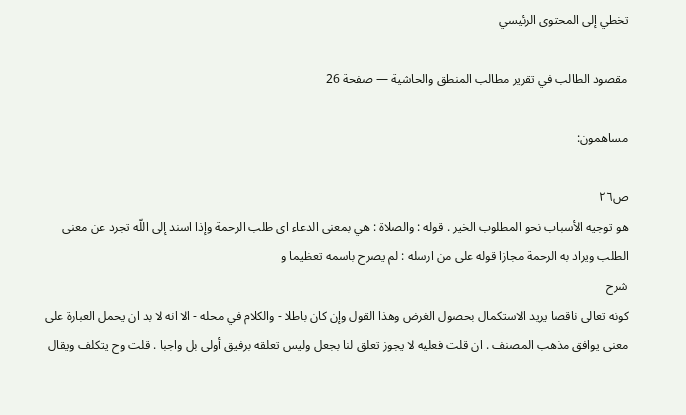تخطي إلى المحتوى الرئيسي

مقصود الطالب في تقرير مطالب المنطق والحاشية — صفحة 26

مساهمون:

ص٢٦
هو توجيه الأسباب نحو المطلوب الخير . قوله : والصلاة : هي بمعنى الدعاء اى طلب الرحمة وإذا اسند إلى اللّه تجرد عن معنى الطلب ويراد به الرحمة مجازا قوله على من ارسله : لم يصرح باسمه تعظيما و
شرح
كونه تعالى ناقصا يريد الاستكمال بحصول الغرض وهذا القول وإن كان باطلا - والكلام في محله - الا انه لا بد ان يحمل العبارة على معنى يوافق مذهب المصنف . ان قلت فعليه لا يجوز تعلق لنا بجعل وليس تعلقه برفيق أولى بل واجبا . قلت وح يتكلف ويقال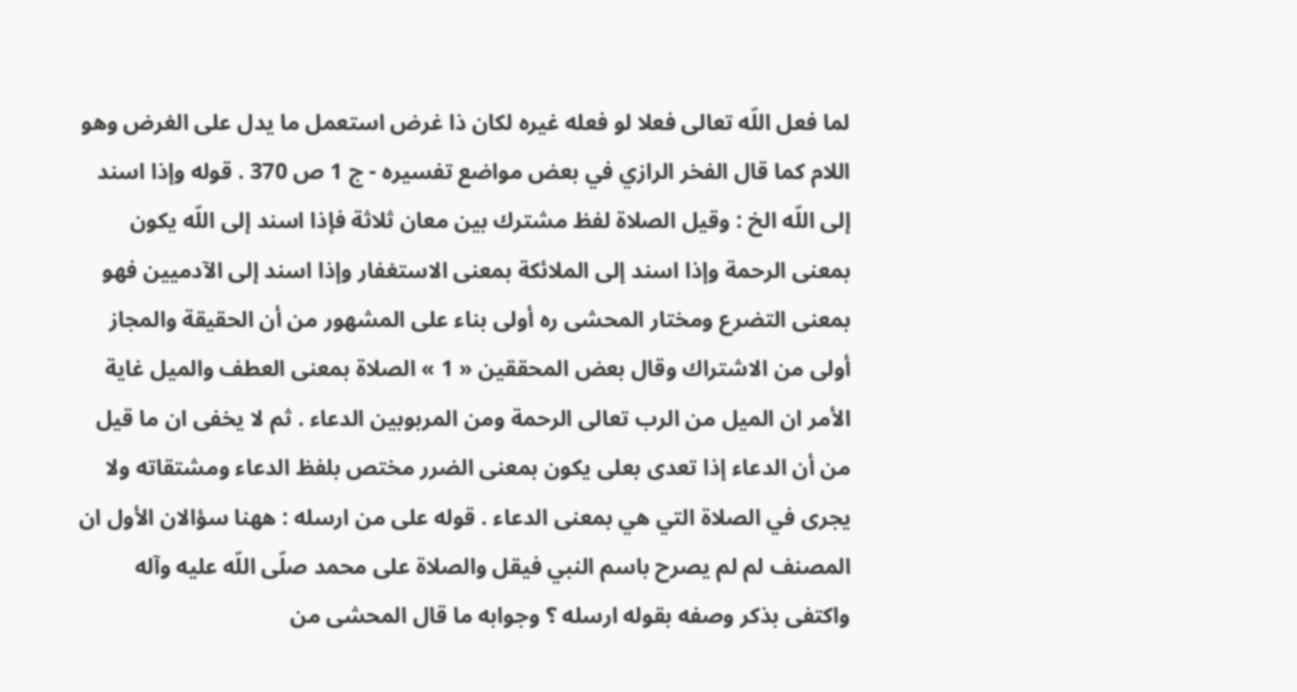لما فعل اللّه تعالى فعلا لو فعله غيره لكان ذا غرض استعمل ما يدل على الغرض وهو اللام كما قال الفخر الرازي في بعض مواضع تفسيره - ج 1 ص 370 . قوله وإذا اسند إلى اللّه الخ : وقيل الصلاة لفظ مشترك بين معان ثلاثة فإذا اسند إلى اللّه يكون بمعنى الرحمة وإذا اسند إلى الملائكة بمعنى الاستغفار وإذا اسند إلى الآدميين فهو بمعنى التضرع ومختار المحشى ره أولى بناء على المشهور من أن الحقيقة والمجاز أولى من الاشتراك وقال بعض المحققين « 1 » الصلاة بمعنى العطف والميل غاية الأمر ان الميل من الرب تعالى الرحمة ومن المربوبين الدعاء . ثم لا يخفى ان ما قيل من أن الدعاء إذا تعدى بعلى يكون بمعنى الضرر مختص بلفظ الدعاء ومشتقاته ولا يجرى في الصلاة التي هي بمعنى الدعاء . قوله على من ارسله : ههنا سؤالان الأول ان المصنف لم لم يصرح باسم النبي فيقل والصلاة على محمد صلّى اللّه عليه وآله واكتفى بذكر وصفه بقوله ارسله ؟ وجوابه ما قال المحشى من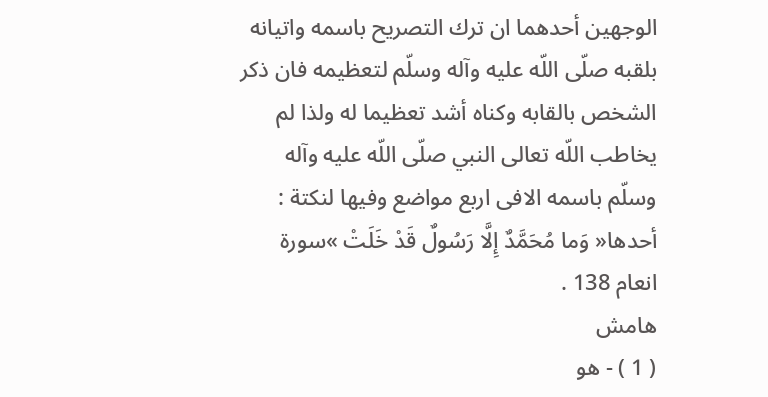الوجهين أحدهما ان ترك التصريح باسمه واتيانه بلقبه صلّى اللّه عليه وآله وسلّم لتعظيمه فان ذكر الشخص بالقابه وكناه أشد تعظيما له ولذا لم يخاطب اللّه تعالى النبي صلّى اللّه عليه وآله وسلّم باسمه الافى اربع مواضع وفيها لنكتة : أحدها« وَما مُحَمَّدٌ إِلَّا رَسُولٌ قَدْ خَلَتْ »سورة انعام 138 .
هامش
( 1 ) - هو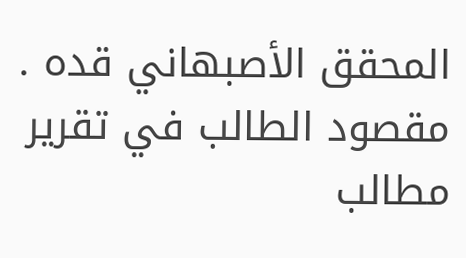المحقق الأصبهاني قده .
مقصود الطالب في تقرير مطالب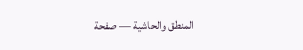المنطق والحاشية — صفحة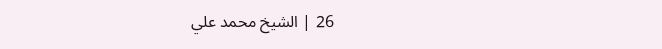26 | الشيخ محمد علي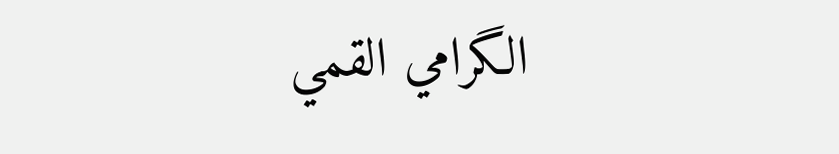الگرامي القمي